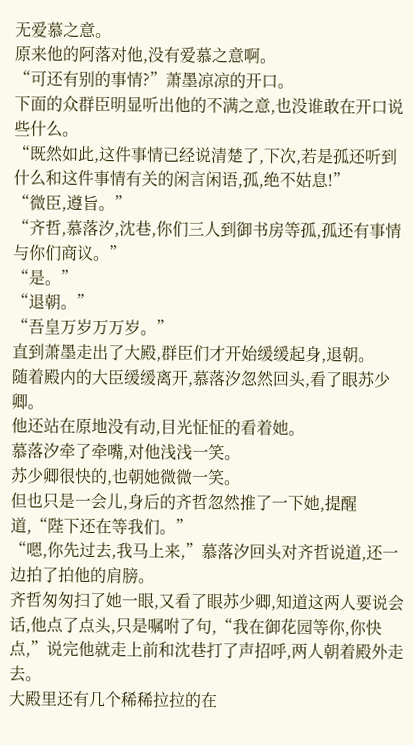无爱慕之意。
原来他的阿落对他,没有爱慕之意啊。
“可还有别的事情?”萧墨凉凉的开口。
下面的众群臣明显听出他的不满之意,也没谁敢在开口说些什么。
“既然如此,这件事情已经说清楚了,下次,若是孤还听到什么和这件事情有关的闲言闲语,孤,绝不姑息!”
“微臣,遵旨。”
“齐哲,慕落汐,沈巷,你们三人到御书房等孤,孤还有事情与你们商议。”
“是。”
“退朝。”
“吾皇万岁万万岁。”
直到萧墨走出了大殿,群臣们才开始缓缓起身,退朝。
随着殿内的大臣缓缓离开,慕落汐忽然回头,看了眼苏少卿。
他还站在原地没有动,目光怔怔的看着她。
慕落汐牵了牵嘴,对他浅浅一笑。
苏少卿很快的,也朝她微微一笑。
但也只是一会儿,身后的齐哲忽然推了一下她,提醒道,“陛下还在等我们。”
“嗯,你先过去,我马上来,”慕落汐回头对齐哲说道,还一边拍了拍他的肩膀。
齐哲匆匆扫了她一眼,又看了眼苏少卿,知道这两人要说会话,他点了点头,只是嘱咐了句,“我在御花园等你,你快点,”说完他就走上前和沈巷打了声招呼,两人朝着殿外走去。
大殿里还有几个稀稀拉拉的在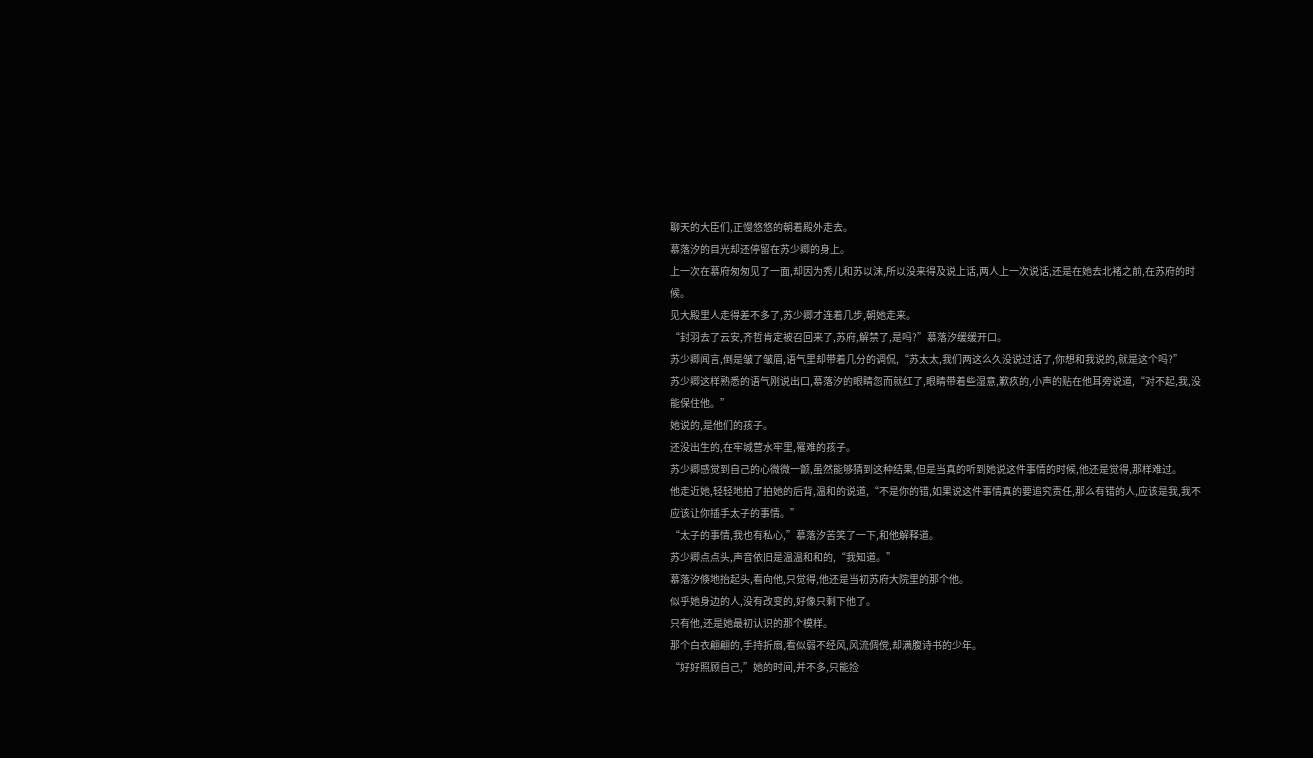聊天的大臣们,正慢悠悠的朝着殿外走去。
慕落汐的目光却还停留在苏少卿的身上。
上一次在慕府匆匆见了一面,却因为秀儿和苏以沫,所以没来得及说上话,两人上一次说话,还是在她去北褚之前,在苏府的时候。
见大殿里人走得差不多了,苏少卿才连着几步,朝她走来。
“封羽去了云安,齐哲肯定被召回来了,苏府,解禁了,是吗?”慕落汐缓缓开口。
苏少卿闻言,倒是皱了皱眉,语气里却带着几分的调侃,“苏太太,我们两这么久没说过话了,你想和我说的,就是这个吗?”
苏少卿这样熟悉的语气刚说出口,慕落汐的眼睛忽而就红了,眼睛带着些湿意,歉疚的,小声的贴在他耳旁说道,“对不起,我,没能保住他。”
她说的,是他们的孩子。
还没出生的,在牢城营水牢里,罹难的孩子。
苏少卿感觉到自己的心微微一颤,虽然能够猜到这种结果,但是当真的听到她说这件事情的时候,他还是觉得,那样难过。
他走近她,轻轻地拍了拍她的后背,温和的说道,“不是你的错,如果说这件事情真的要追究责任,那么有错的人,应该是我,我不应该让你插手太子的事情。”
“太子的事情,我也有私心,”慕落汐苦笑了一下,和他解释道。
苏少卿点点头,声音依旧是温温和和的,“我知道。”
慕落汐倏地抬起头,看向他,只觉得,他还是当初苏府大院里的那个他。
似乎她身边的人,没有改变的,好像只剩下他了。
只有他,还是她最初认识的那个模样。
那个白衣翩翩的,手持折扇,看似弱不经风,风流倜傥,却满腹诗书的少年。
“好好照顾自己,”她的时间,并不多,只能捡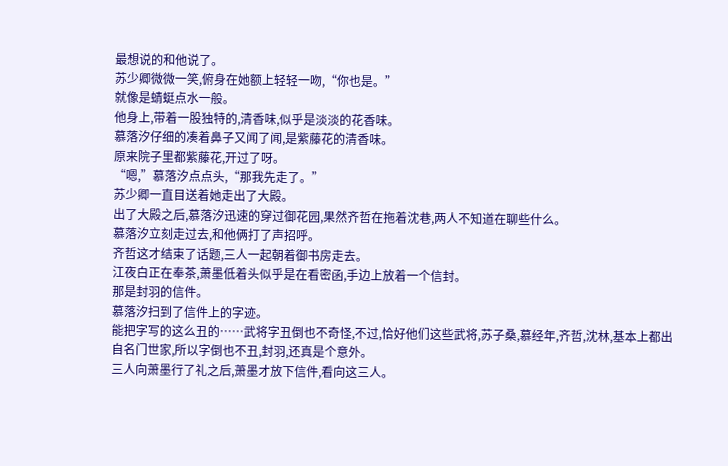最想说的和他说了。
苏少卿微微一笑,俯身在她额上轻轻一吻,“你也是。”
就像是蜻蜓点水一般。
他身上,带着一股独特的,清香味,似乎是淡淡的花香味。
慕落汐仔细的凑着鼻子又闻了闻,是紫藤花的清香味。
原来院子里都紫藤花,开过了呀。
“嗯,”慕落汐点点头,“那我先走了。”
苏少卿一直目送着她走出了大殿。
出了大殿之后,慕落汐迅速的穿过御花园,果然齐哲在拖着沈巷,两人不知道在聊些什么。
慕落汐立刻走过去,和他俩打了声招呼。
齐哲这才结束了话题,三人一起朝着御书房走去。
江夜白正在奉茶,萧墨低着头似乎是在看密函,手边上放着一个信封。
那是封羽的信件。
慕落汐扫到了信件上的字迹。
能把字写的这么丑的……武将字丑倒也不奇怪,不过,恰好他们这些武将,苏子桑,慕经年,齐哲,沈林,基本上都出自名门世家,所以字倒也不丑,封羽,还真是个意外。
三人向萧墨行了礼之后,萧墨才放下信件,看向这三人。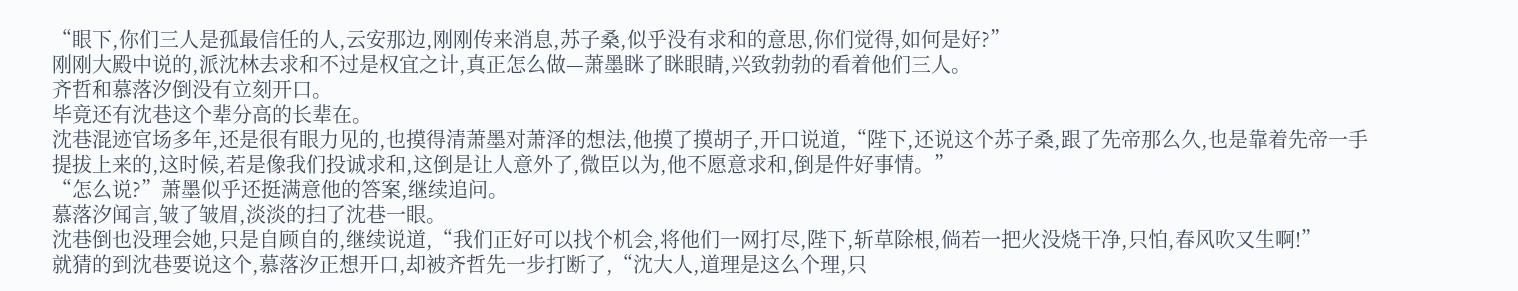“眼下,你们三人是孤最信任的人,云安那边,刚刚传来消息,苏子桑,似乎没有求和的意思,你们觉得,如何是好?”
刚刚大殿中说的,派沈林去求和不过是权宜之计,真正怎么做—萧墨眯了眯眼睛,兴致勃勃的看着他们三人。
齐哲和慕落汐倒没有立刻开口。
毕竟还有沈巷这个辈分高的长辈在。
沈巷混迹官场多年,还是很有眼力见的,也摸得清萧墨对萧泽的想法,他摸了摸胡子,开口说道,“陛下,还说这个苏子桑,跟了先帝那么久,也是靠着先帝一手提拔上来的,这时候,若是像我们投诚求和,这倒是让人意外了,微臣以为,他不愿意求和,倒是件好事情。”
“怎么说?”萧墨似乎还挺满意他的答案,继续追问。
慕落汐闻言,皱了皱眉,淡淡的扫了沈巷一眼。
沈巷倒也没理会她,只是自顾自的,继续说道,“我们正好可以找个机会,将他们一网打尽,陛下,斩草除根,倘若一把火没烧干净,只怕,春风吹又生啊!”
就猜的到沈巷要说这个,慕落汐正想开口,却被齐哲先一步打断了,“沈大人,道理是这么个理,只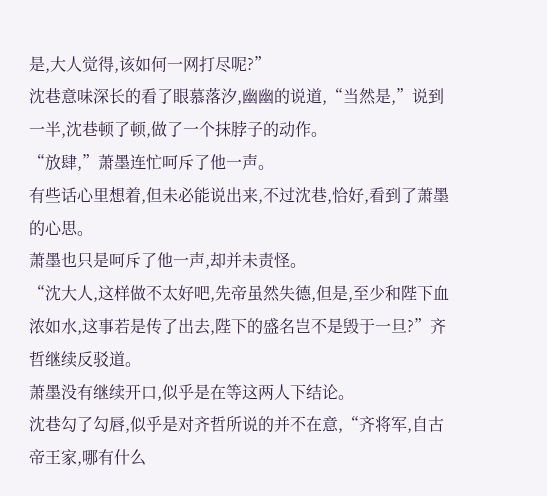是,大人觉得,该如何一网打尽呢?”
沈巷意味深长的看了眼慕落汐,幽幽的说道,“当然是,”说到一半,沈巷顿了顿,做了一个抹脖子的动作。
“放肆,”萧墨连忙呵斥了他一声。
有些话心里想着,但未必能说出来,不过沈巷,恰好,看到了萧墨的心思。
萧墨也只是呵斥了他一声,却并未责怪。
“沈大人,这样做不太好吧,先帝虽然失德,但是,至少和陛下血浓如水,这事若是传了出去,陛下的盛名岂不是毁于一旦?”齐哲继续反驳道。
萧墨没有继续开口,似乎是在等这两人下结论。
沈巷勾了勾唇,似乎是对齐哲所说的并不在意,“齐将军,自古帝王家,哪有什么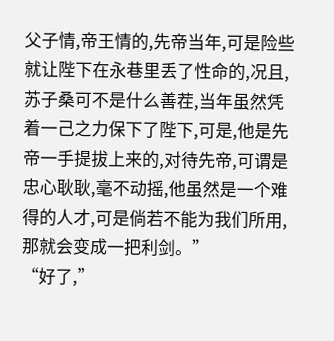父子情,帝王情的,先帝当年,可是险些就让陛下在永巷里丢了性命的,况且,苏子桑可不是什么善茬,当年虽然凭着一己之力保下了陛下,可是,他是先帝一手提拔上来的,对待先帝,可谓是忠心耿耿,毫不动摇,他虽然是一个难得的人才,可是倘若不能为我们所用,那就会变成一把利剑。”
“好了,”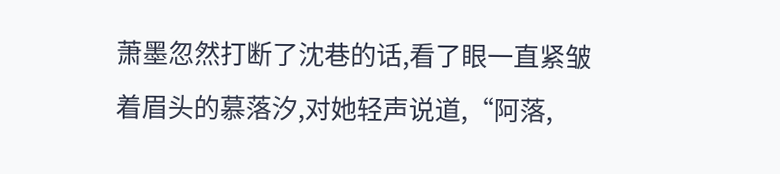萧墨忽然打断了沈巷的话,看了眼一直紧皱着眉头的慕落汐,对她轻声说道,“阿落,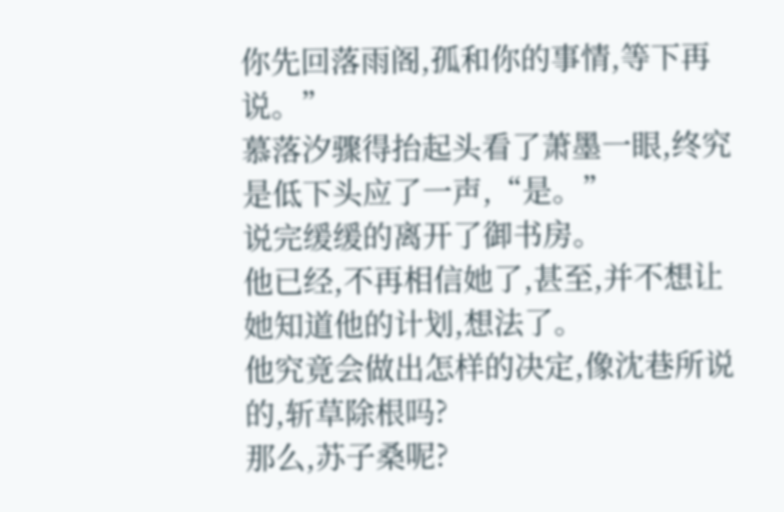你先回落雨阁,孤和你的事情,等下再说。”
慕落汐骤得抬起头看了萧墨一眼,终究是低下头应了一声,“是。”
说完缓缓的离开了御书房。
他已经,不再相信她了,甚至,并不想让她知道他的计划,想法了。
他究竟会做出怎样的决定,像沈巷所说的,斩草除根吗?
那么,苏子桑呢?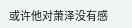或许他对萧泽没有感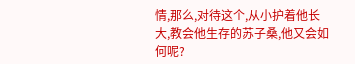情,那么,对待这个,从小护着他长大,教会他生存的苏子桑,他又会如何呢?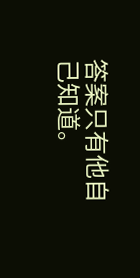答案只有他自己知道。